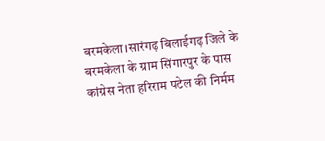बरमकेला।सारंगढ़ बिलाईगढ़ जिले के बरमकेला के ग्राम सिंगारपुर के पास कांग्रेस नेता हरिराम पटेल की निर्मम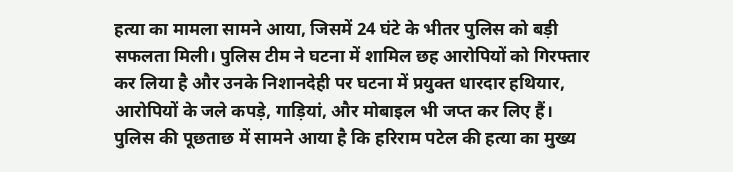हत्या का मामला सामने आया, जिसमें 24 घंटे के भीतर पुलिस को बड़ी सफलता मिली। पुलिस टीम ने घटना में शामिल छह आरोपियों को गिरफ्तार कर लिया है और उनके निशानदेही पर घटना में प्रयुक्त धारदार हथियार, आरोपियों के जले कपड़े, गाड़ियां, और मोबाइल भी जप्त कर लिए हैं।
पुलिस की पूछताछ में सामने आया है कि हरिराम पटेल की हत्या का मुख्य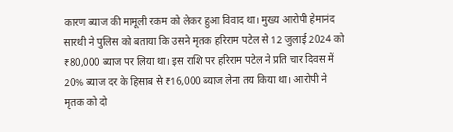कारण ब्याज की मामूली रकम को लेकर हुआ विवाद था। मुख्य आरोपी हेमानंद सारथी ने पुलिस को बताया कि उसने मृतक हरिराम पटेल से 12 जुलाई 2024 को ₹80,000 ब्याज पर लिया था। इस राशि पर हरिराम पटेल ने प्रति चार दिवस में 20% ब्याज दर के हिसाब से ₹16,000 ब्याज लेना तय किया था। आरोपी ने मृतक को दो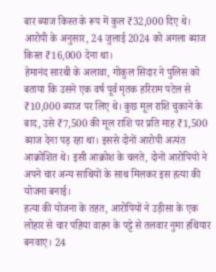बार ब्याज किस्त के रूप में कुल ₹32,000 दिए थे। आरोपी के अनुसार, 24 जुलाई 2024 को अगला ब्याज किस्त ₹16,000 देना था।
हेमानंद सारथी के अलावा, गोकुल सिदार ने पुलिस को बताया कि उसने एक वर्ष पूर्व मृतक हरिराम पटेल से ₹10,000 ब्याज पर लिए थे। कुछ मूल राशि चुकाने के बाद, उसे ₹7,500 की मूल राशि पर प्रति माह ₹1,500 ब्याज देना पड़ रहा था। इससे दोनों आरोपी अत्यंत आक्रोशित थे। इसी आक्रोश के चलते, दोनों आरोपियों ने अपने चार अन्य साथियों के साथ मिलकर इस हत्या की योजना बनाई।
हत्या की योजना के तहत, आरोपियों ने उड़ीसा के एक लोहार से चार पहिया वाहन के पट्टे से तलवार नुमा हथियार बनवाए। 24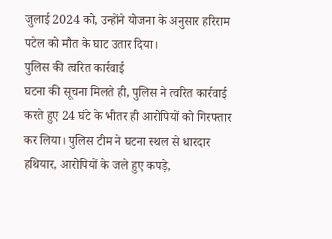जुलाई 2024 को, उन्होंने योजना के अनुसार हरिराम पटेल को मौत के घाट उतार दिया।
पुलिस की त्वरित कार्रवाई
घटना की सूचना मिलते ही, पुलिस ने त्वरित कार्रवाई करते हुए 24 घंटे के भीतर ही आरोपियों को गिरफ्तार कर लिया। पुलिस टीम ने घटना स्थल से धारदार हथियार, आरोपियों के जले हुए कपड़े,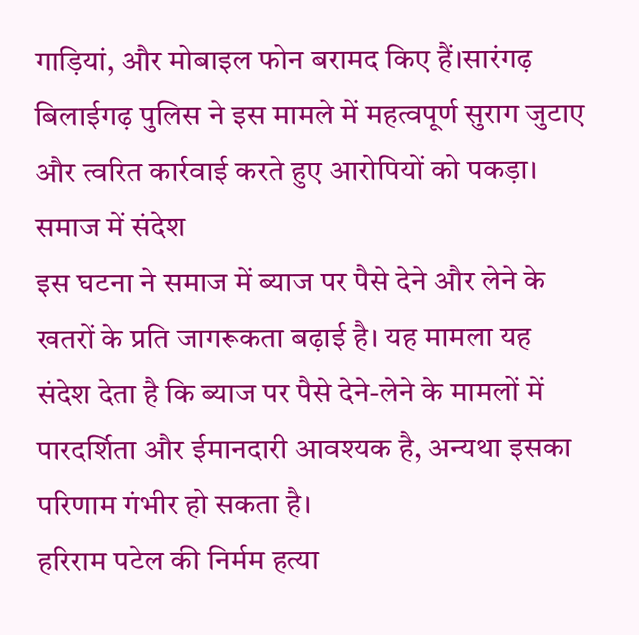गाड़ियां, और मोबाइल फोन बरामद किए हैं।सारंगढ़ बिलाईगढ़ पुलिस ने इस मामले में महत्वपूर्ण सुराग जुटाए और त्वरित कार्रवाई करते हुए आरोपियों को पकड़ा।
समाज में संदेश
इस घटना ने समाज में ब्याज पर पैसे देने और लेने के खतरों के प्रति जागरूकता बढ़ाई है। यह मामला यह संदेश देता है कि ब्याज पर पैसे देने-लेने के मामलों में पारदर्शिता और ईमानदारी आवश्यक है, अन्यथा इसका परिणाम गंभीर हो सकता है।
हरिराम पटेल की निर्मम हत्या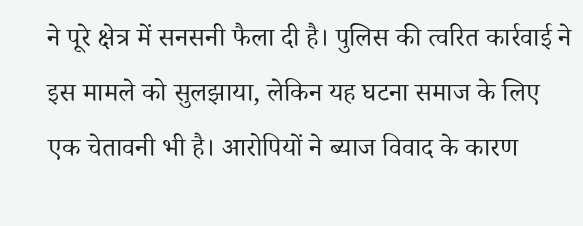ने पूरे क्षेत्र में सनसनी फैला दी है। पुलिस की त्वरित कार्रवाई ने इस मामले को सुलझाया, लेकिन यह घटना समाज के लिए एक चेतावनी भी है। आरोपियों ने ब्याज विवाद के कारण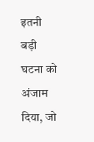इतनी बड़ी घटना को अंजाम दिया, जो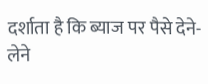दर्शाता है कि ब्याज पर पैसे देने-लेने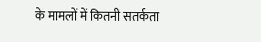के मामलों में कितनी सतर्कता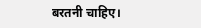बरतनी चाहिए।